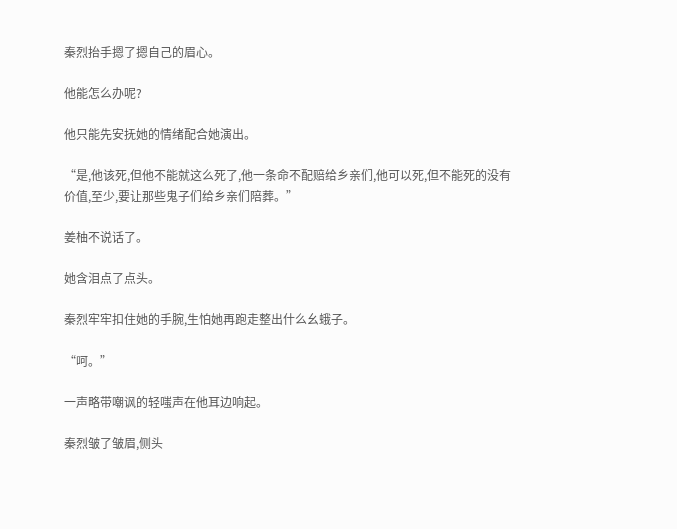秦烈抬手摁了摁自己的眉心。

他能怎么办呢?

他只能先安抚她的情绪配合她演出。

“是,他该死,但他不能就这么死了,他一条命不配赔给乡亲们,他可以死,但不能死的没有价值,至少,要让那些鬼子们给乡亲们陪葬。”

姜柚不说话了。

她含泪点了点头。

秦烈牢牢扣住她的手腕,生怕她再跑走整出什么幺蛾子。

“呵。”

一声略带嘲讽的轻嗤声在他耳边响起。

秦烈皱了皱眉,侧头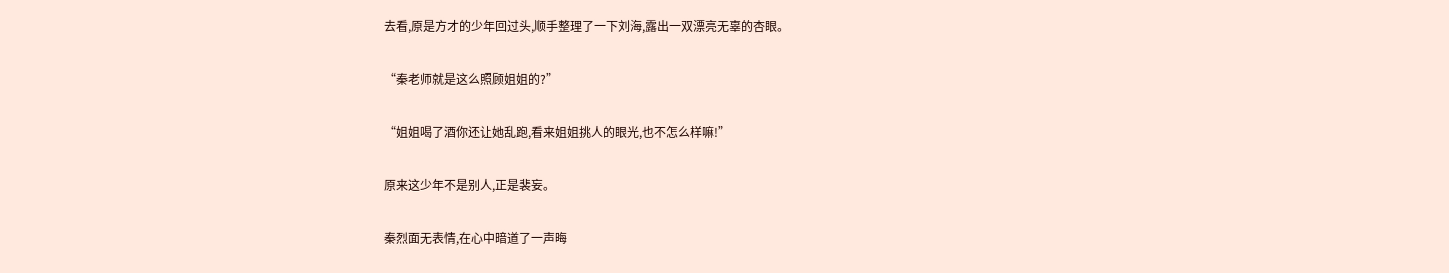去看,原是方才的少年回过头,顺手整理了一下刘海,露出一双漂亮无辜的杏眼。

“秦老师就是这么照顾姐姐的?”

“姐姐喝了酒你还让她乱跑,看来姐姐挑人的眼光,也不怎么样嘛!”

原来这少年不是别人,正是裴妄。

秦烈面无表情,在心中暗道了一声晦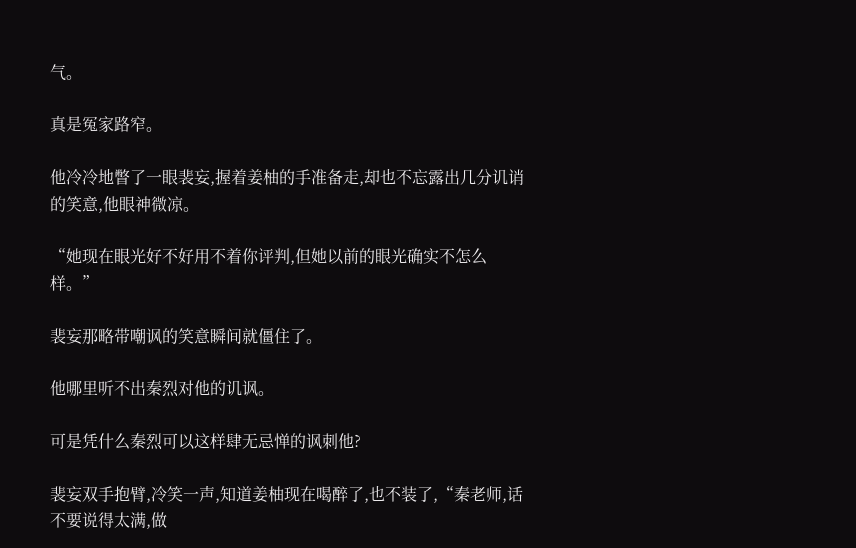气。

真是冤家路窄。

他冷冷地瞥了一眼裴妄,握着姜柚的手准备走,却也不忘露出几分讥诮的笑意,他眼神微凉。

“她现在眼光好不好用不着你评判,但她以前的眼光确实不怎么样。”

裴妄那略带嘲讽的笑意瞬间就僵住了。

他哪里听不出秦烈对他的讥讽。

可是凭什么秦烈可以这样肆无忌惮的讽刺他?

裴妄双手抱臂,冷笑一声,知道姜柚现在喝醉了,也不装了,“秦老师,话不要说得太满,做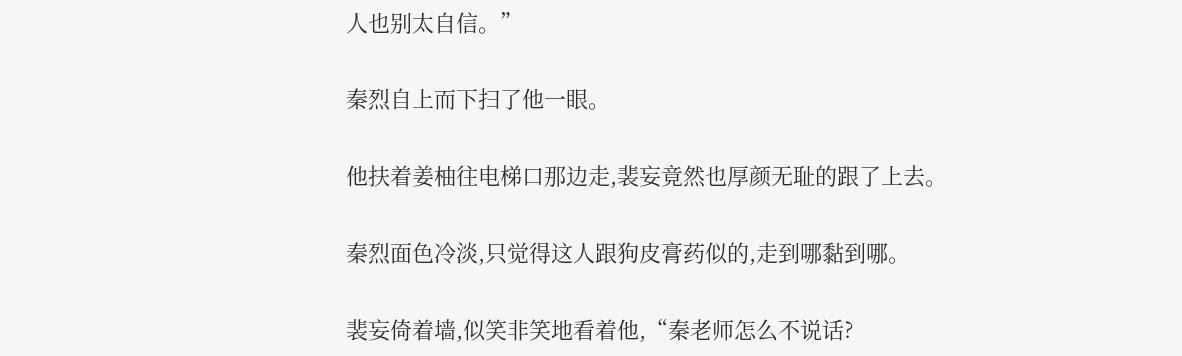人也别太自信。”

秦烈自上而下扫了他一眼。

他扶着姜柚往电梯口那边走,裴妄竟然也厚颜无耻的跟了上去。

秦烈面色冷淡,只觉得这人跟狗皮膏药似的,走到哪黏到哪。

裴妄倚着墙,似笑非笑地看着他,“秦老师怎么不说话?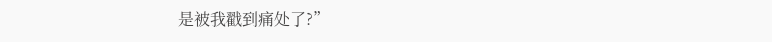是被我戳到痛处了?”